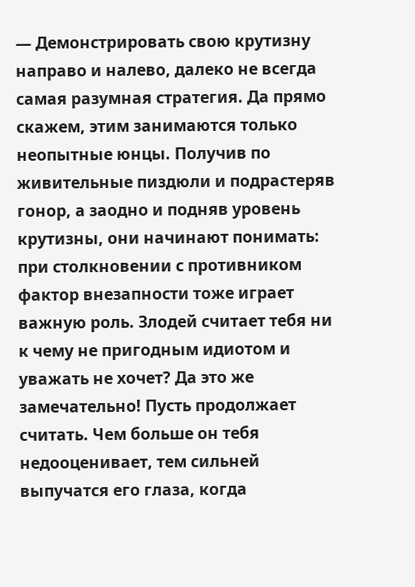— Демонстрировать свою крутизну направо и налево, далеко не всегда самая разумная стратегия. Да прямо скажем, этим занимаются только неопытные юнцы. Получив по живительные пиздюли и подрастеряв гонор, а заодно и подняв уровень крутизны, они начинают понимать: при столкновении с противником фактор внезапности тоже играет важную роль. Злодей считает тебя ни к чему не пригодным идиотом и уважать не хочет? Да это же замечательно! Пусть продолжает считать. Чем больше он тебя недооценивает, тем сильней выпучатся его глаза, когда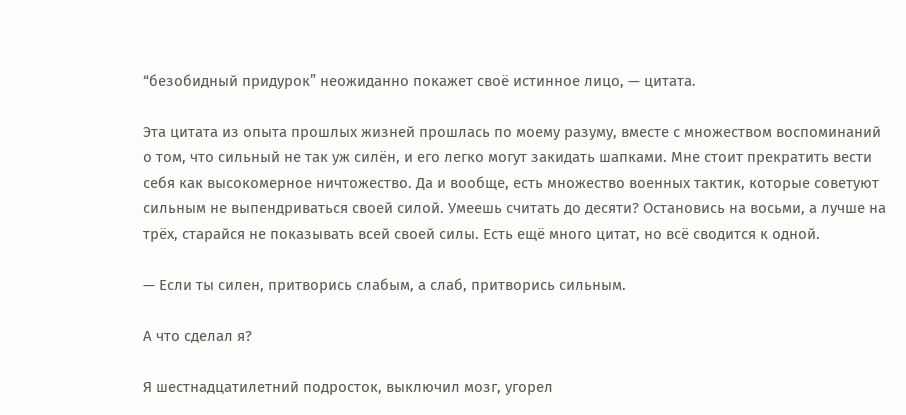“безобидный придурок” неожиданно покажет своё истинное лицо, — цитата.

Эта цитата из опыта прошлых жизней прошлась по моему разуму, вместе с множеством воспоминаний о том, что сильный не так уж силён, и его легко могут закидать шапками. Мне стоит прекратить вести себя как высокомерное ничтожество. Да и вообще, есть множество военных тактик, которые советуют сильным не выпендриваться своей силой. Умеешь считать до десяти? Остановись на восьми, а лучше на трёх, старайся не показывать всей своей силы. Есть ещё много цитат, но всё сводится к одной.

— Если ты силен, притворись слабым, а слаб, притворись сильным.

А что сделал я?

Я шестнадцатилетний подросток, выключил мозг, угорел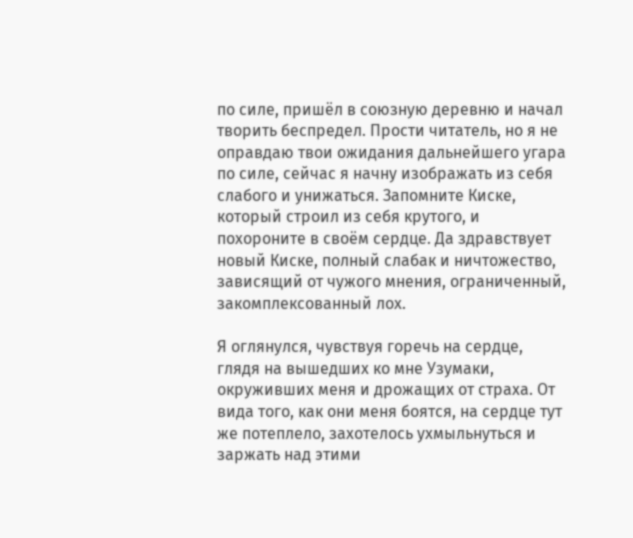по силе, пришёл в союзную деревню и начал творить беспредел. Прости читатель, но я не оправдаю твои ожидания дальнейшего угара по силе, сейчас я начну изображать из себя слабого и унижаться. Запомните Киске, который строил из себя крутого, и похороните в своём сердце. Да здравствует новый Киске, полный слабак и ничтожество, зависящий от чужого мнения, ограниченный, закомплексованный лох.

Я оглянулся, чувствуя горечь на сердце, глядя на вышедших ко мне Узумаки, окруживших меня и дрожащих от страха. От вида того, как они меня боятся, на сердце тут же потеплело, захотелось ухмыльнуться и заржать над этими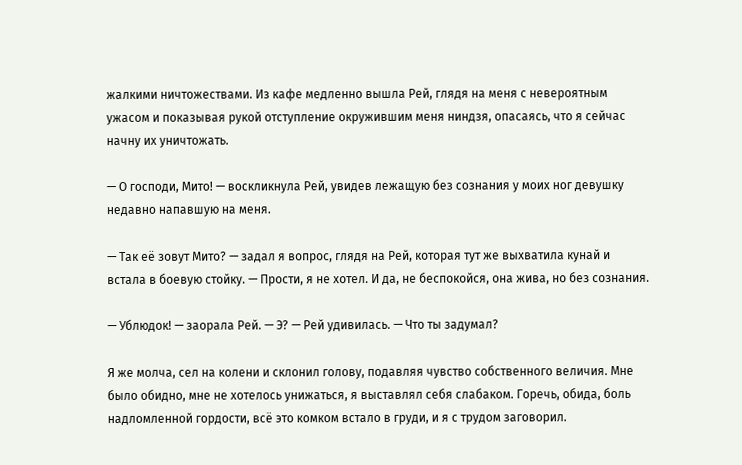жалкими ничтожествами. Из кафе медленно вышла Рей, глядя на меня с невероятным ужасом и показывая рукой отступление окружившим меня ниндзя, опасаясь, что я сейчас начну их уничтожать.

— О господи, Мито! — воскликнула Рей, увидев лежащую без сознания у моих ног девушку недавно напавшую на меня.

— Так её зовут Мито? — задал я вопрос, глядя на Рей, которая тут же выхватила кунай и встала в боевую стойку. — Прости, я не хотел. И да, не беспокойся, она жива, но без сознания.

— Ублюдок! — заорала Рей. — Э? — Рей удивилась. — Что ты задумал?

Я же молча, сел на колени и склонил голову, подавляя чувство собственного величия. Мне было обидно, мне не хотелось унижаться, я выставлял себя слабаком. Горечь, обида, боль надломленной гордости, всё это комком встало в груди, и я с трудом заговорил.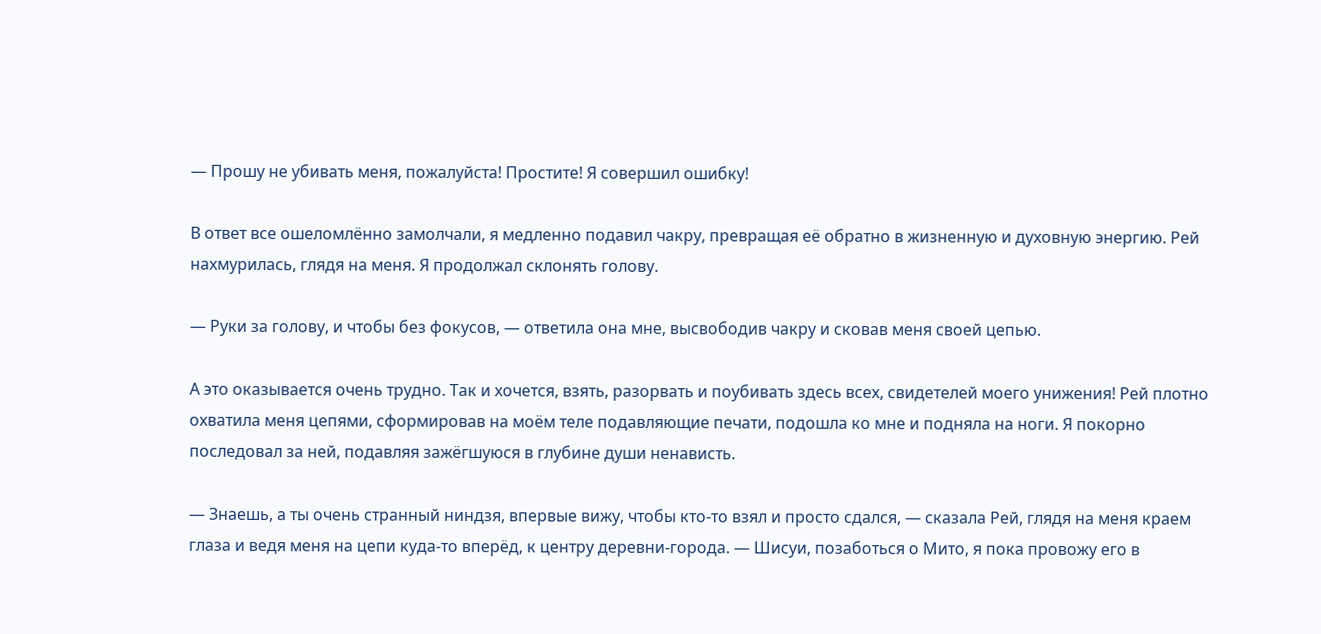— Прошу не убивать меня, пожалуйста! Простите! Я совершил ошибку!

В ответ все ошеломлённо замолчали, я медленно подавил чакру, превращая её обратно в жизненную и духовную энергию. Рей нахмурилась, глядя на меня. Я продолжал склонять голову.

— Руки за голову, и чтобы без фокусов, — ответила она мне, высвободив чакру и сковав меня своей цепью.

А это оказывается очень трудно. Так и хочется, взять, разорвать и поубивать здесь всех, свидетелей моего унижения! Рей плотно охватила меня цепями, сформировав на моём теле подавляющие печати, подошла ко мне и подняла на ноги. Я покорно последовал за ней, подавляя зажёгшуюся в глубине души ненависть.

— Знаешь, а ты очень странный ниндзя, впервые вижу, чтобы кто-то взял и просто сдался, — сказала Рей, глядя на меня краем глаза и ведя меня на цепи куда-то вперёд, к центру деревни-города. — Шисуи, позаботься о Мито, я пока провожу его в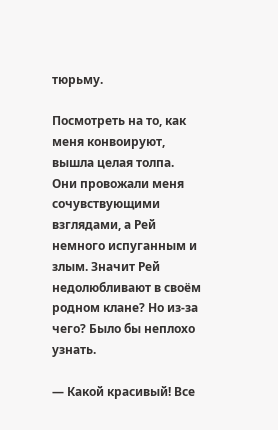тюрьму.

Посмотреть на то, как меня конвоируют, вышла целая толпа. Они провожали меня сочувствующими взглядами, а Рей немного испуганным и злым. Значит Рей недолюбливают в своём родном клане? Но из-за чего? Было бы неплохо узнать.

— Какой красивый! Все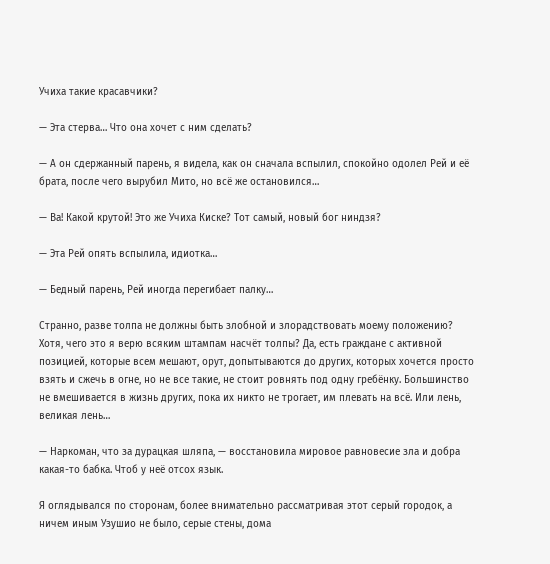Учиха такие красавчики?

— Эта стерва… Что она хочет с ним сделать?

— А он сдержанный парень, я видела, как он сначала вспылил, спокойно одолел Рей и её брата, после чего вырубил Мито, но всё же остановился…

— Ва! Какой крутой! Это же Учиха Киске? Тот самый, новый бог ниндзя?

— Эта Рей опять вспылила, идиотка…

— Бедный парень, Рей иногда перегибает палку…

Странно, разве толпа не должны быть злобной и злорадствовать моему положению? Хотя, чего это я верю всяким штампам насчёт толпы? Да, есть граждане с активной позицией, которые всем мешают, орут, допытываются до других, которых хочется просто взять и сжечь в огне, но не все такие, не стоит ровнять под одну гребёнку. Большинство не вмешивается в жизнь других, пока их никто не трогает, им плевать на всё. Или лень, великая лень…

— Наркоман, что за дурацкая шляпа, — восстановила мировое равновесие зла и добра какая-то бабка. Чтоб у неё отсох язык.

Я оглядывался по сторонам, более внимательно рассматривая этот серый городок, а ничем иным Узушио не было, серые стены, дома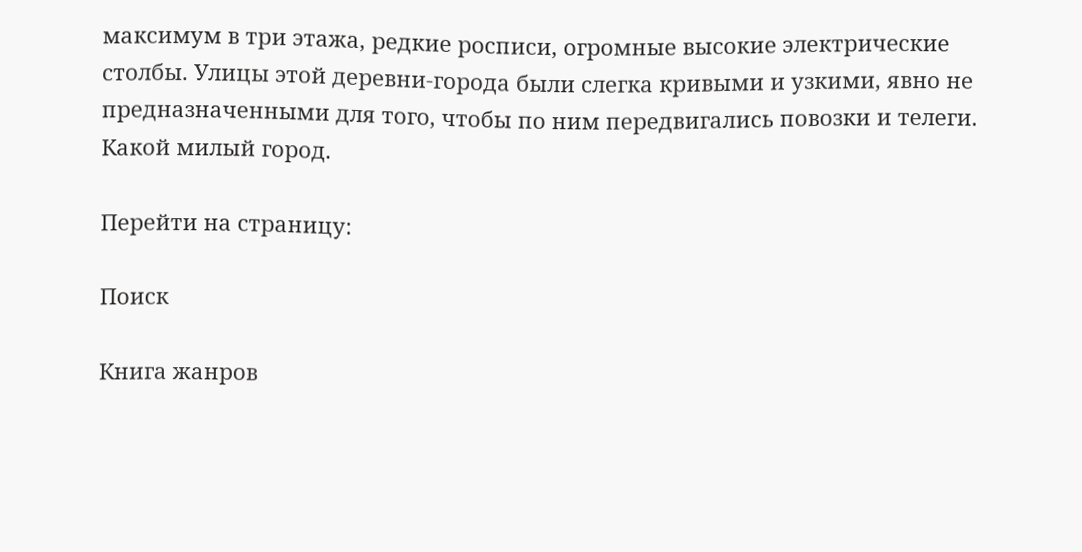максимум в три этажа, редкие росписи, огромные высокие электрические столбы. Улицы этой деревни-города были слегка кривыми и узкими, явно не предназначенными для того, чтобы по ним передвигались повозки и телеги. Какой милый город.

Перейти на страницу:

Поиск

Книга жанров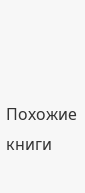Похожие книги